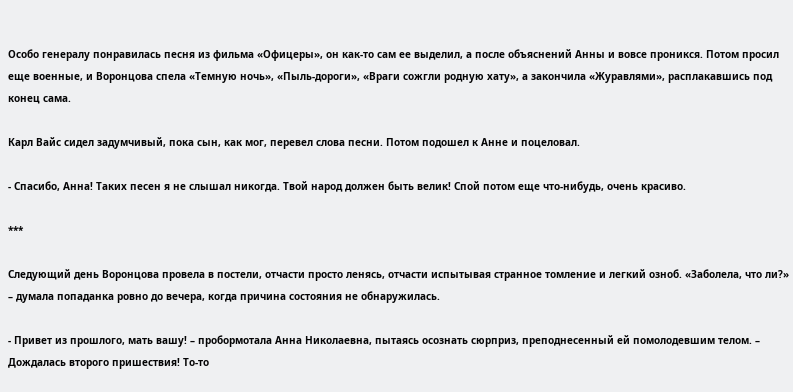Особо генералу понравилась песня из фильма «Офицеры», он как-то сам ее выделил, а после объяснений Анны и вовсе проникся. Потом просил еще военные, и Воронцова спела «Темную ночь», «Пыль-дороги», «Враги сожгли родную хату», а закончила «Журавлями», расплакавшись под конец сама.

Карл Вайс сидел задумчивый, пока сын, как мог, перевел слова песни. Потом подошел к Анне и поцеловал.

- Спасибо, Анна! Таких песен я не слышал никогда. Твой народ должен быть велик! Спой потом еще что-нибудь, очень красиво.

***

Следующий день Воронцова провела в постели, отчасти просто ленясь, отчасти испытывая странное томление и легкий озноб. «Заболела, что ли?» – думала попаданка ровно до вечера, когда причина состояния не обнаружилась.

- Привет из прошлого, мать вашу! – пробормотала Анна Николаевна, пытаясь осознать сюрприз, преподнесенный ей помолодевшим телом. – Дождалась второго пришествия! То-то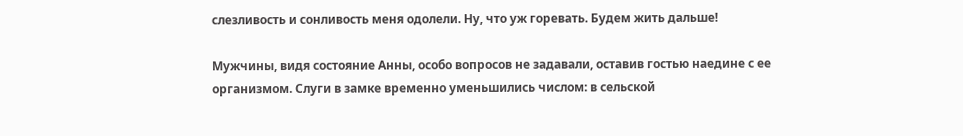слезливость и сонливость меня одолели. Ну, что уж горевать. Будем жить дальше!

Мужчины, видя состояние Анны, особо вопросов не задавали, оставив гостью наедине с ее организмом. Слуги в замке временно уменьшились числом: в сельской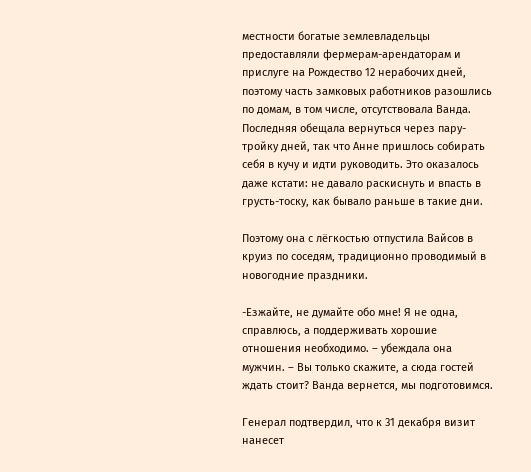местности богатые землевладельцы предоставляли фермерам-арендаторам и прислуге на Рождество 12 нерабочих дней, поэтому часть замковых работников разошлись по домам, в том числе, отсутствовала Ванда. Последняя обещала вернуться через пару-тройку дней, так что Анне пришлось собирать себя в кучу и идти руководить. Это оказалось даже кстати: не давало раскиснуть и впасть в грусть-тоску, как бывало раньше в такие дни.

Поэтому она с лёгкостью отпустила Вайсов в круиз по соседям, традиционно проводимый в новогодние праздники.

-Езжайте, не думайте обо мне! Я не одна, справлюсь, а поддерживать хорошие отношения необходимо. – убеждала она мужчин. – Вы только скажите, а сюда гостей ждать стоит? Ванда вернется, мы подготовимся.

Генерал подтвердил, что к 31 декабря визит нанесет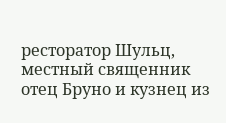ресторатор Шульц, местный священник отец Бруно и кузнец из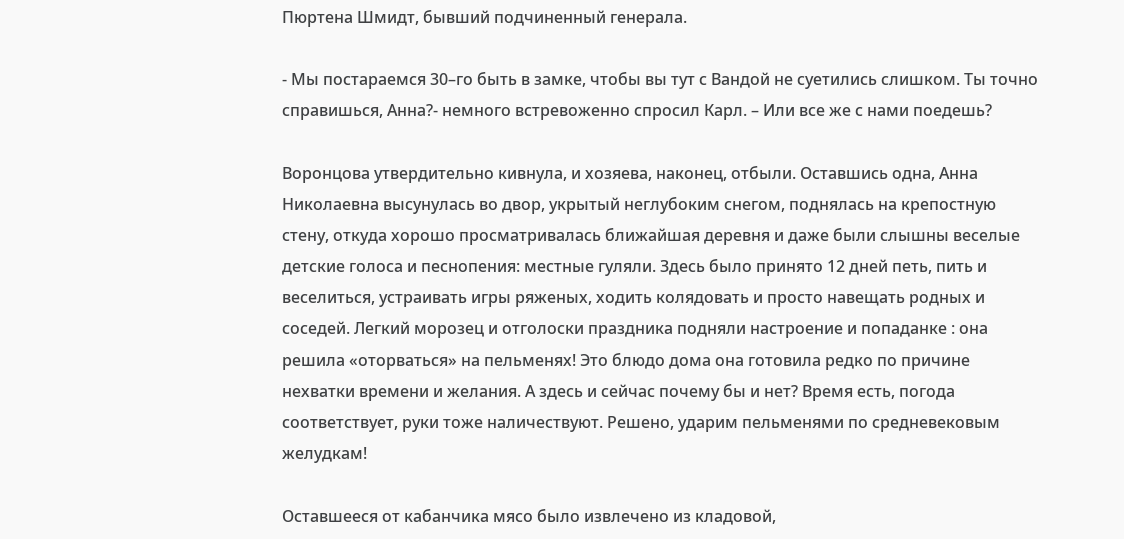Пюртена Шмидт, бывший подчиненный генерала.

- Мы постараемся 30–го быть в замке, чтобы вы тут с Вандой не суетились слишком. Ты точно справишься, Анна?- немного встревоженно спросил Карл. – Или все же с нами поедешь?

Воронцова утвердительно кивнула, и хозяева, наконец, отбыли. Оставшись одна, Анна Николаевна высунулась во двор, укрытый неглубоким снегом, поднялась на крепостную стену, откуда хорошо просматривалась ближайшая деревня и даже были слышны веселые детские голоса и песнопения: местные гуляли. Здесь было принято 12 дней петь, пить и веселиться, устраивать игры ряженых, ходить колядовать и просто навещать родных и соседей. Легкий морозец и отголоски праздника подняли настроение и попаданке : она решила «оторваться» на пельменях! Это блюдо дома она готовила редко по причине нехватки времени и желания. А здесь и сейчас почему бы и нет? Время есть, погода соответствует, руки тоже наличествуют. Решено, ударим пельменями по средневековым желудкам!

Оставшееся от кабанчика мясо было извлечено из кладовой,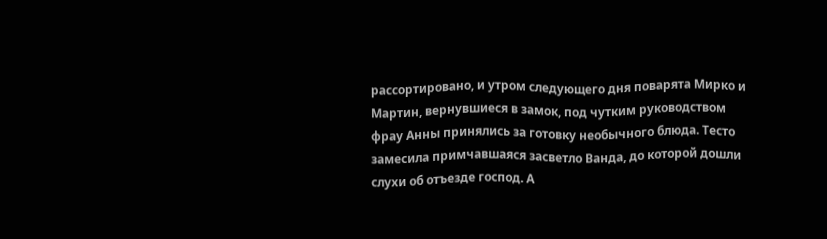рассортировано, и утром следующего дня поварята Мирко и Мартин, вернувшиеся в замок, под чутким руководством фрау Анны принялись за готовку необычного блюда. Тесто замесила примчавшаяся засветло Ванда, до которой дошли слухи об отъезде господ. А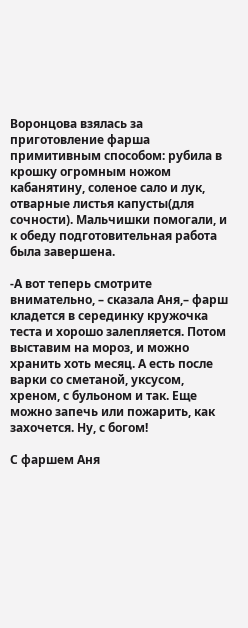Воронцова взялась за приготовление фарша примитивным способом: рубила в крошку огромным ножом кабанятину, соленое сало и лук, отварные листья капусты(для сочности). Мальчишки помогали, и к обеду подготовительная работа была завершена.

-А вот теперь смотрите внимательно, – сказала Аня,– фарш кладется в серединку кружочка теста и хорошо залепляется. Потом выставим на мороз, и можно хранить хоть месяц. А есть после варки со сметаной, уксусом, хреном, с бульоном и так. Еще можно запечь или пожарить, как захочется. Ну, с богом!

С фаршем Аня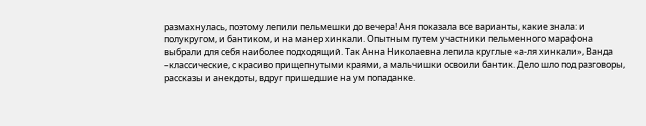размахнулась, поэтому лепили пельмешки до вечера! Аня показала все варианты, какие знала: и полукругом, и бантиком, и на манер хинкали. Опытным путем участники пельменного марафона выбрали для себя наиболее подходящий. Так Анна Николаевна лепила круглые «а-ля хинкали», Ванда –классические, с красиво прищепнутыми краями, а мальчишки освоили бантик. Дело шло под разговоры, рассказы и анекдоты, вдруг пришедшие на ум попаданке.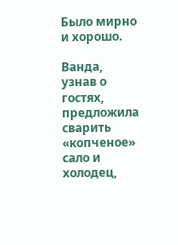Было мирно и хорошо.

Ванда, узнав о гостях, предложила сварить «копченое» сало и холодец,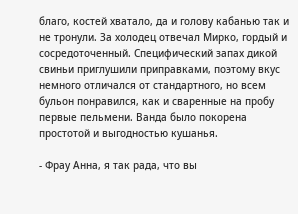благо, костей хватало, да и голову кабанью так и не тронули. За холодец отвечал Мирко, гордый и сосредоточенный. Специфический запах дикой свиньи приглушили приправками, поэтому вкус немного отличался от стандартного, но всем бульон понравился, как и сваренные на пробу первые пельмени. Ванда было покорена простотой и выгодностью кушанья.

- Фрау Анна, я так рада, что вы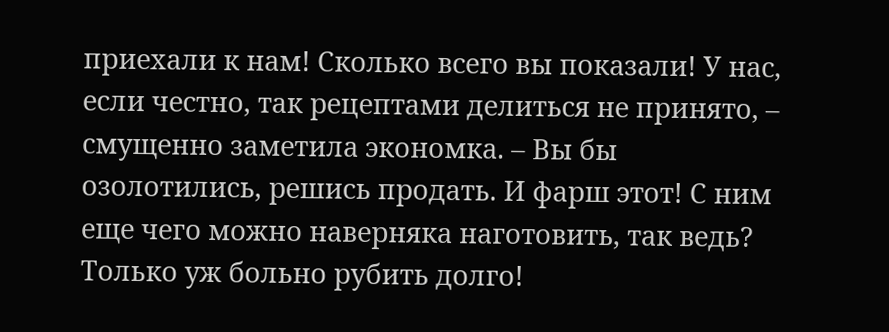приехали к нам! Сколько всего вы показали! У нас, если честно, так рецептами делиться не принято, – смущенно заметила экономка. – Вы бы озолотились, решись продать. И фарш этот! С ним еще чего можно наверняка наготовить, так ведь? Только уж больно рубить долго!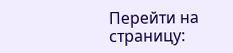Перейти на страницу: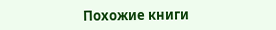Похожие книги